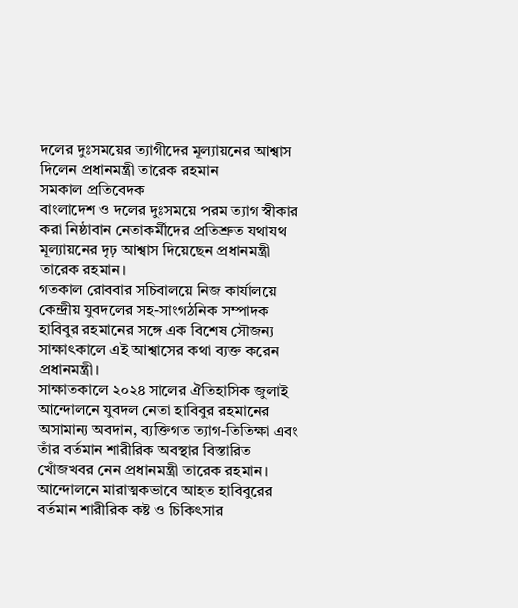দলের দুঃসময়ের ত্যাগীদের মূল্যায়নের আশ্বাস দিলেন প্রধানমন্ত্রী তারেক রহমান
সমকাল প্রতিবেদক
বাংলাদেশ ও দলের দুঃসময়ে পরম ত্যাগ স্বীকার করা নিষ্ঠাবান নেতাকর্মীদের প্রতিশ্রুত যথাযথ মূল্যায়নের দৃঢ় আশ্বাস দিয়েছেন প্রধানমন্ত্রী তারেক রহমান।
গতকাল রোববার সচিবালয়ে নিজ কার্যালয়ে কেন্দ্রীয় যুবদলের সহ-সাংগঠনিক সম্পাদক হাবিবুর রহমানের সঙ্গে এক বিশেষ সৌজন্য সাক্ষাৎকালে এই আশ্বাসের কথা ব্যক্ত করেন প্রধানমন্ত্রী।
সাক্ষাতকালে ২০২৪ সালের ঐতিহাসিক জুলাই আন্দোলনে যুবদল নেতা হাবিবুর রহমানের অসামান্য অবদান, ব্যক্তিগত ত্যাগ-তিতিক্ষা এবং তাঁর বর্তমান শারীরিক অবস্থার বিস্তারিত খোঁজখবর নেন প্রধানমন্ত্রী তারেক রহমান। আন্দোলনে মারাত্মকভাবে আহত হাবিবুরের বর্তমান শারীরিক কষ্ট ও চিকিৎসার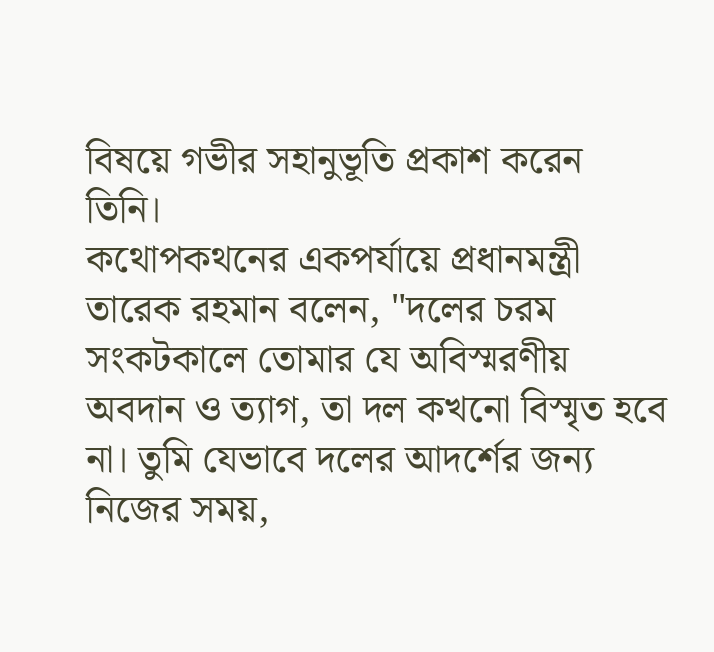বিষয়ে গভীর সহানুভূতি প্রকাশ করেন তিনি।
কথোপকথনের একপর্যায়ে প্রধানমন্ত্রী তারেক রহমান বলেন, "দলের চরম সংকটকালে তোমার যে অবিস্মরণীয় অবদান ও ত্যাগ, তা দল কখনো বিস্মৃত হবে না। তুমি যেভাবে দলের আদর্শের জন্য নিজের সময়,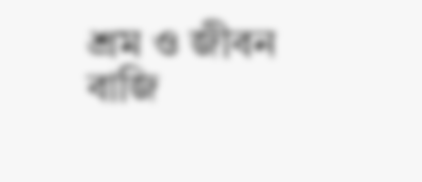শ্রম ও জীবন বাজি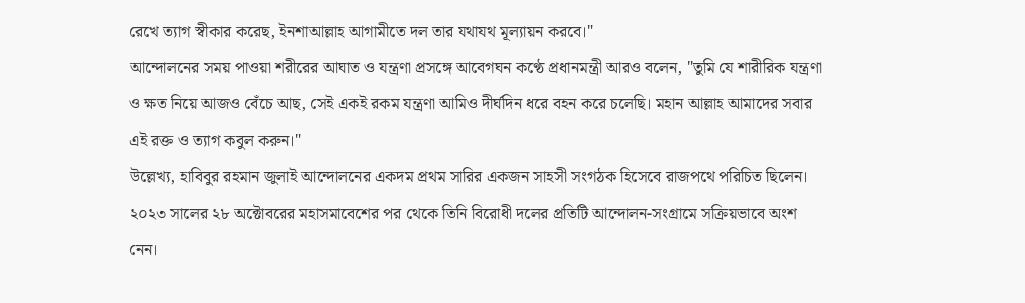রেখে ত্যাগ স্বীকার করেছ, ইনশাআল্লাহ আগামীতে দল তার যথাযথ মূল্যায়ন করবে।"
আন্দোলনের সময় পাওয়া শরীরের আঘাত ও যন্ত্রণা প্রসঙ্গে আবেগঘন কণ্ঠে প্রধানমন্ত্রী আরও বলেন, "তুমি যে শারীরিক যন্ত্রণা ও ক্ষত নিয়ে আজও বেঁচে আছ, সেই একই রকম যন্ত্রণা আমিও দীর্ঘদিন ধরে বহন করে চলেছি। মহান আল্লাহ আমাদের সবার এই রক্ত ও ত্যাগ কবুল করুন।"
উল্লেখ্য, হাবিবুর রহমান জুলাই আন্দোলনের একদম প্রথম সারির একজন সাহসী সংগঠক হিসেবে রাজপথে পরিচিত ছিলেন। ২০২৩ সালের ২৮ অক্টোবরের মহাসমাবেশের পর থেকে তিনি বিরোধী দলের প্রতিটি আন্দোলন-সংগ্রামে সক্রিয়ভাবে অংশ নেন।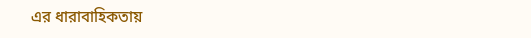এর ধারাবাহিকতায়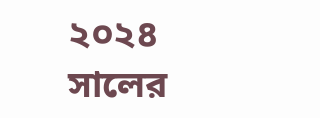২০২৪ সালের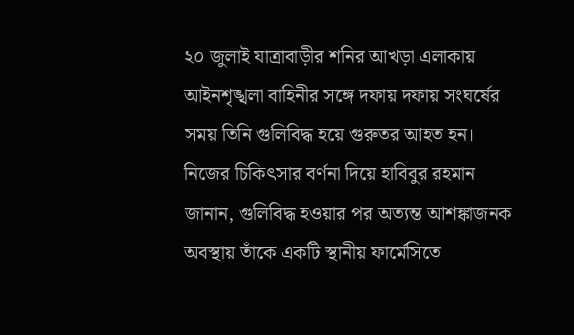২০ জুলাই যাত্রাবাড়ীর শনির আখড়া এলাকায় আইনশৃঙ্খলা বাহিনীর সঙ্গে দফায় দফায় সংঘর্ষের সময় তিনি গুলিবিদ্ধ হয়ে গুরুতর আহত হন।
নিজের চিকিৎসার বর্ণনা দিয়ে হাবিবুর রহমান জানান, গুলিবিদ্ধ হওয়ার পর অত্যন্ত আশঙ্কাজনক অবস্থায় তাঁকে একটি স্থানীয় ফার্মেসিতে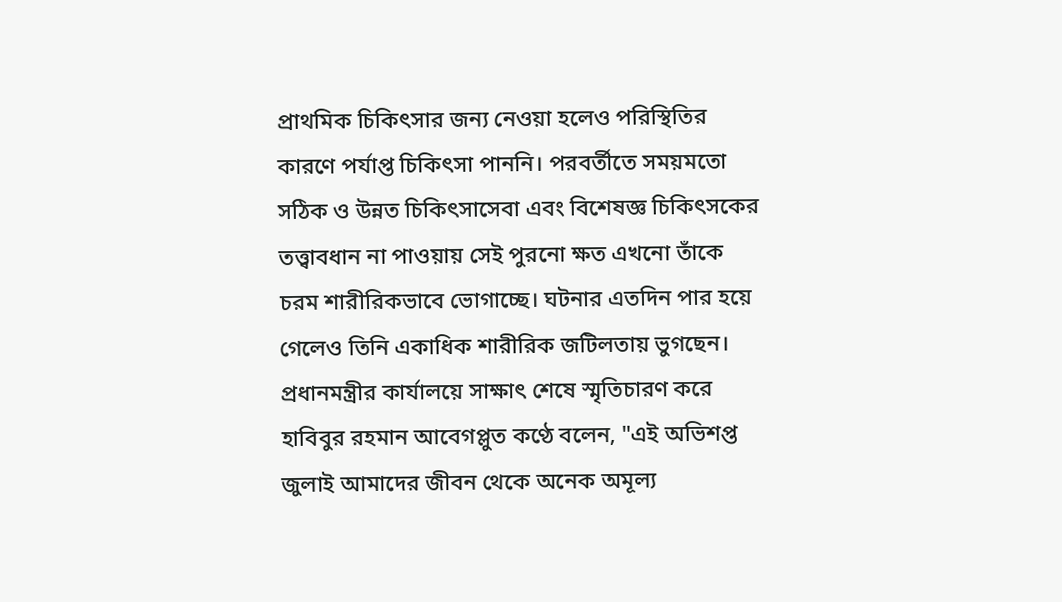প্রাথমিক চিকিৎসার জন্য নেওয়া হলেও পরিস্থিতির কারণে পর্যাপ্ত চিকিৎসা পাননি। পরবর্তীতে সময়মতো সঠিক ও উন্নত চিকিৎসাসেবা এবং বিশেষজ্ঞ চিকিৎসকের তত্ত্বাবধান না পাওয়ায় সেই পুরনো ক্ষত এখনো তাঁকে চরম শারীরিকভাবে ভোগাচ্ছে। ঘটনার এতদিন পার হয়ে গেলেও তিনি একাধিক শারীরিক জটিলতায় ভুগছেন।
প্রধানমন্ত্রীর কার্যালয়ে সাক্ষাৎ শেষে স্মৃতিচারণ করে হাবিবুর রহমান আবেগপ্লুত কণ্ঠে বলেন, "এই অভিশপ্ত জুলাই আমাদের জীবন থেকে অনেক অমূল্য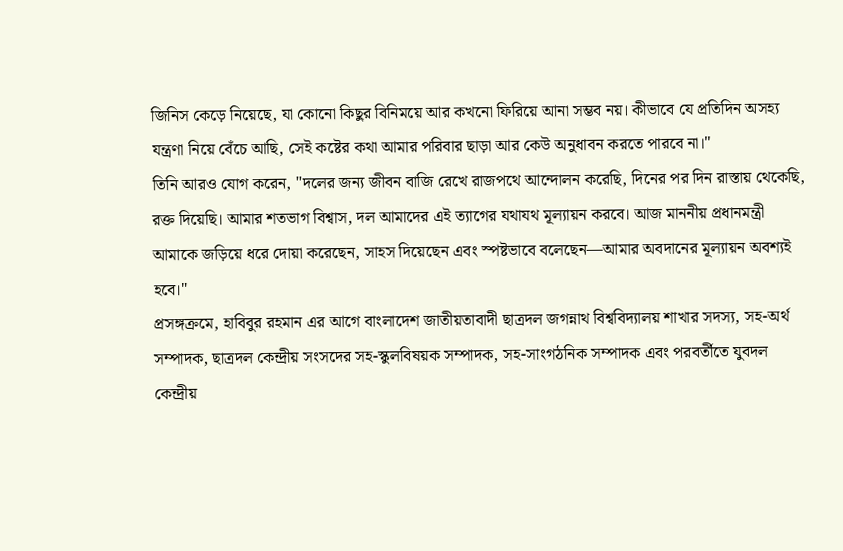জিনিস কেড়ে নিয়েছে, যা কোনো কিছুর বিনিময়ে আর কখনো ফিরিয়ে আনা সম্ভব নয়। কীভাবে যে প্রতিদিন অসহ্য যন্ত্রণা নিয়ে বেঁচে আছি, সেই কষ্টের কথা আমার পরিবার ছাড়া আর কেউ অনুধাবন করতে পারবে না।"
তিনি আরও যোগ করেন, "দলের জন্য জীবন বাজি রেখে রাজপথে আন্দোলন করেছি, দিনের পর দিন রাস্তায় থেকেছি, রক্ত দিয়েছি। আমার শতভাগ বিশ্বাস, দল আমাদের এই ত্যাগের যথাযথ মূল্যায়ন করবে। আজ মাননীয় প্রধানমন্ত্রী আমাকে জড়িয়ে ধরে দোয়া করেছেন, সাহস দিয়েছেন এবং স্পষ্টভাবে বলেছেন—আমার অবদানের মূল্যায়ন অবশ্যই হবে।"
প্রসঙ্গক্রমে, হাবিবুর রহমান এর আগে বাংলাদেশ জাতীয়তাবাদী ছাত্রদল জগন্নাথ বিশ্ববিদ্যালয় শাখার সদস্য, সহ-অর্থ সম্পাদক, ছাত্রদল কেন্দ্রীয় সংসদের সহ-স্কুলবিষয়ক সম্পাদক, সহ-সাংগঠনিক সম্পাদক এবং পরবর্তীতে যুবদল কেন্দ্রীয়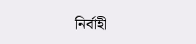নির্বাহী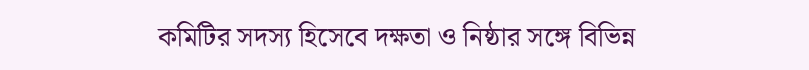কমিটির সদস্য হিসেবে দক্ষতা ও নিষ্ঠার সঙ্গে বিভিন্ন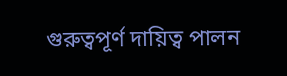গুরুত্বপূর্ণ দায়িত্ব পালন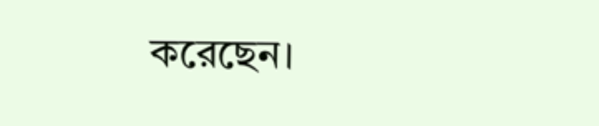করেছেন।